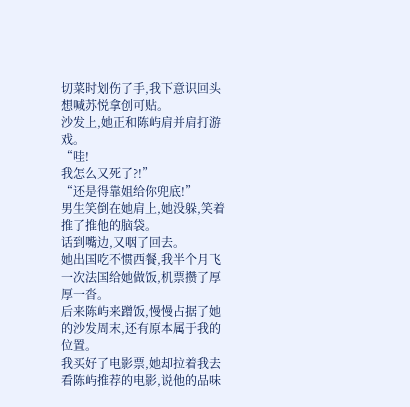切菜时划伤了手,我下意识回头想喊苏悦拿创可贴。
沙发上,她正和陈屿肩并肩打游戏。
“哇!
我怎么又死了?!”
“还是得靠姐给你兜底!”
男生笑倒在她肩上,她没躲,笑着推了推他的脑袋。
话到嘴边,又咽了回去。
她出国吃不惯西餐,我半个月飞一次法国给她做饭,机票攒了厚厚一沓。
后来陈屿来蹭饭,慢慢占据了她的沙发周末,还有原本属于我的位置。
我买好了电影票,她却拉着我去看陈屿推荐的电影,说他的品味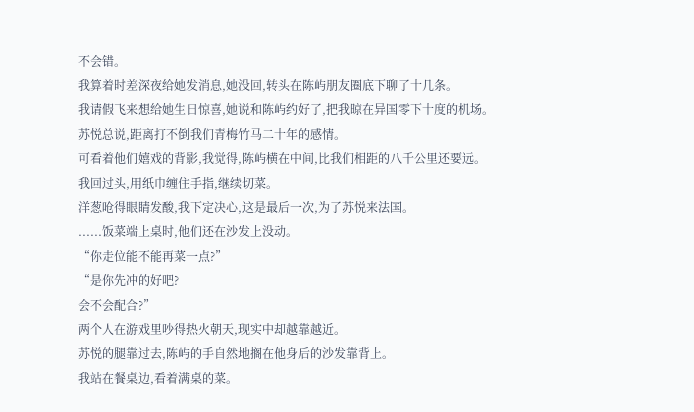不会错。
我算着时差深夜给她发消息,她没回,转头在陈屿朋友圈底下聊了十几条。
我请假飞来想给她生日惊喜,她说和陈屿约好了,把我晾在异国零下十度的机场。
苏悦总说,距离打不倒我们青梅竹马二十年的感情。
可看着他们嬉戏的背影,我觉得,陈屿横在中间,比我们相距的八千公里还要远。
我回过头,用纸巾缠住手指,继续切菜。
洋葱呛得眼睛发酸,我下定决心,这是最后一次,为了苏悦来法国。
......饭菜端上桌时,他们还在沙发上没动。
“你走位能不能再菜一点?”
“是你先冲的好吧?
会不会配合?”
两个人在游戏里吵得热火朝天,现实中却越靠越近。
苏悦的腿靠过去,陈屿的手自然地搁在他身后的沙发靠背上。
我站在餐桌边,看着满桌的菜。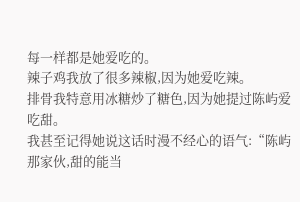每一样都是她爱吃的。
辣子鸡我放了很多辣椒,因为她爱吃辣。
排骨我特意用冰糖炒了糖色,因为她提过陈屿爱吃甜。
我甚至记得她说这话时漫不经心的语气:“陈屿那家伙,甜的能当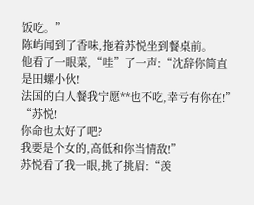饭吃。”
陈屿闻到了香味,拖着苏悦坐到餐桌前。
他看了一眼菜,“哇”了一声:“沈辞你简直是田螺小伙!
法国的白人餐我宁愿**也不吃,幸亏有你在!”
“苏悦!
你命也太好了吧?
我要是个女的,高低和你当情敌!”
苏悦看了我一眼,挑了挑眉:“羡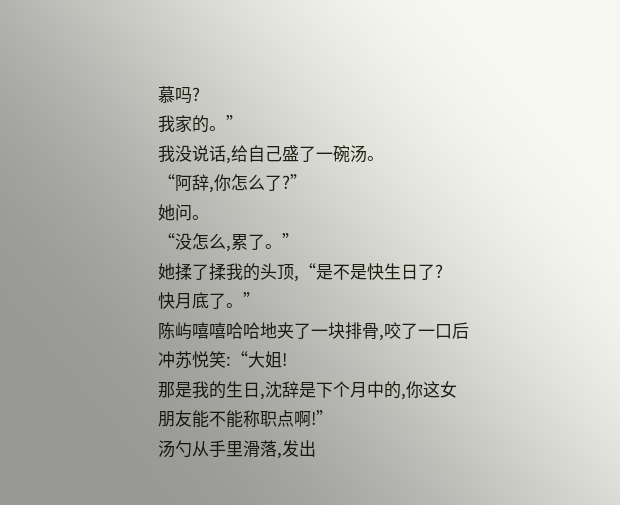慕吗?
我家的。”
我没说话,给自己盛了一碗汤。
“阿辞,你怎么了?”
她问。
“没怎么,累了。”
她揉了揉我的头顶,“是不是快生日了?
快月底了。”
陈屿嘻嘻哈哈地夹了一块排骨,咬了一口后冲苏悦笑:“大姐!
那是我的生日,沈辞是下个月中的,你这女朋友能不能称职点啊!”
汤勺从手里滑落,发出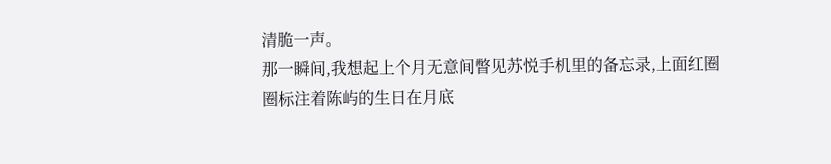清脆一声。
那一瞬间,我想起上个月无意间瞥见苏悦手机里的备忘录,上面红圈圈标注着陈屿的生日在月底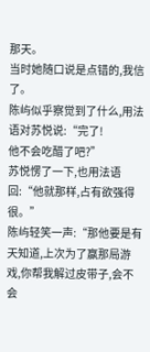那天。
当时她随口说是点错的,我信了。
陈屿似乎察觉到了什么,用法语对苏悦说:“完了!
他不会吃醋了吧?”
苏悦愣了一下,也用法语回:“他就那样,占有欲强得很。”
陈屿轻笑一声:“那他要是有天知道,上次为了赢那局游戏,你帮我解过皮带子,会不会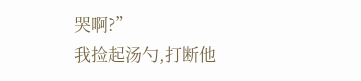哭啊?”
我捡起汤勺,打断他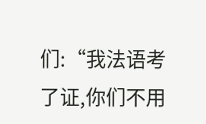们:“我法语考了证,你们不用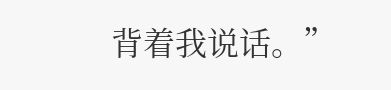背着我说话。”